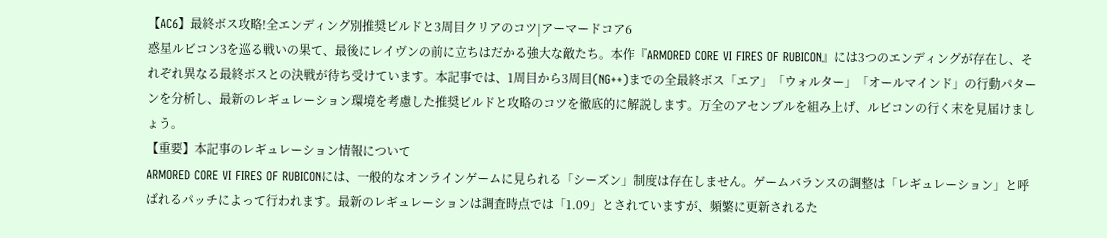【AC6】最終ボス攻略!全エンディング別推奨ビルドと3周目クリアのコツ|アーマードコア6
惑星ルビコン3を巡る戦いの果て、最後にレイヴンの前に立ちはだかる強大な敵たち。本作『ARMORED CORE VI FIRES OF RUBICON』には3つのエンディングが存在し、それぞれ異なる最終ボスとの決戦が待ち受けています。本記事では、1周目から3周目(NG++)までの全最終ボス「エア」「ウォルター」「オールマインド」の行動パターンを分析し、最新のレギュレーション環境を考慮した推奨ビルドと攻略のコツを徹底的に解説します。万全のアセンブルを組み上げ、ルビコンの行く末を見届けましょう。
【重要】本記事のレギュレーション情報について
ARMORED CORE VI FIRES OF RUBICONには、一般的なオンラインゲームに見られる「シーズン」制度は存在しません。ゲームバランスの調整は「レギュレーション」と呼ばれるパッチによって行われます。最新のレギュレーションは調査時点では「1.09」とされていますが、頻繁に更新されるた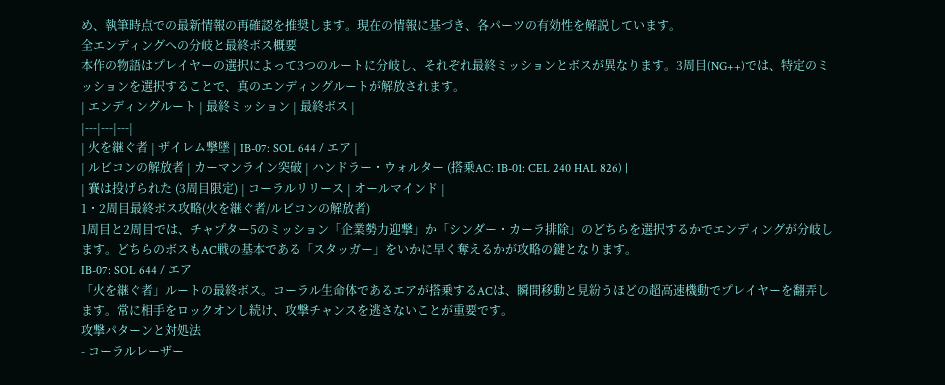め、執筆時点での最新情報の再確認を推奨します。現在の情報に基づき、各パーツの有効性を解説しています。
全エンディングへの分岐と最終ボス概要
本作の物語はプレイヤーの選択によって3つのルートに分岐し、それぞれ最終ミッションとボスが異なります。3周目(NG++)では、特定のミッションを選択することで、真のエンディングルートが解放されます。
| エンディングルート | 最終ミッション | 最終ボス |
|---|---|---|
| 火を継ぐ者 | ザイレム撃墜 | IB-07: SOL 644 / エア |
| ルビコンの解放者 | カーマンライン突破 | ハンドラー・ウォルター (搭乗AC: IB-01: CEL 240 HAL 826) |
| 賽は投げられた (3周目限定) | コーラルリリース | オールマインド |
1・2周目最終ボス攻略(火を継ぐ者/ルビコンの解放者)
1周目と2周目では、チャプター5のミッション「企業勢力迎撃」か「シンダー・カーラ排除」のどちらを選択するかでエンディングが分岐します。どちらのボスもAC戦の基本である「スタッガー」をいかに早く奪えるかが攻略の鍵となります。
IB-07: SOL 644 / エア
「火を継ぐ者」ルートの最終ボス。コーラル生命体であるエアが搭乗するACは、瞬間移動と見紛うほどの超高速機動でプレイヤーを翻弄します。常に相手をロックオンし続け、攻撃チャンスを逃さないことが重要です。
攻撃パターンと対処法
- コーラルレーザー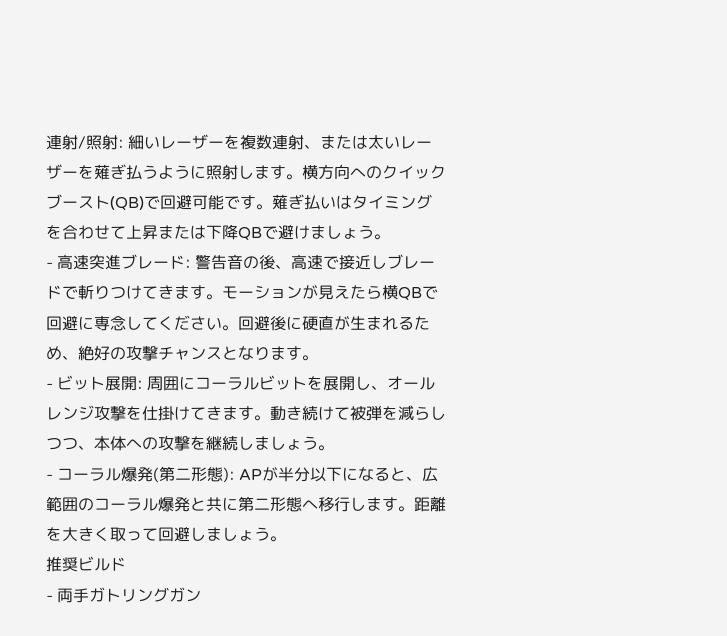連射/照射: 細いレーザーを複数連射、または太いレーザーを薙ぎ払うように照射します。横方向へのクイックブースト(QB)で回避可能です。薙ぎ払いはタイミングを合わせて上昇または下降QBで避けましょう。
- 高速突進ブレード: 警告音の後、高速で接近しブレードで斬りつけてきます。モーションが見えたら横QBで回避に専念してください。回避後に硬直が生まれるため、絶好の攻撃チャンスとなります。
- ビット展開: 周囲にコーラルビットを展開し、オールレンジ攻撃を仕掛けてきます。動き続けて被弾を減らしつつ、本体への攻撃を継続しましょう。
- コーラル爆発(第二形態): APが半分以下になると、広範囲のコーラル爆発と共に第二形態へ移行します。距離を大きく取って回避しましょう。
推奨ビルド
- 両手ガトリングガン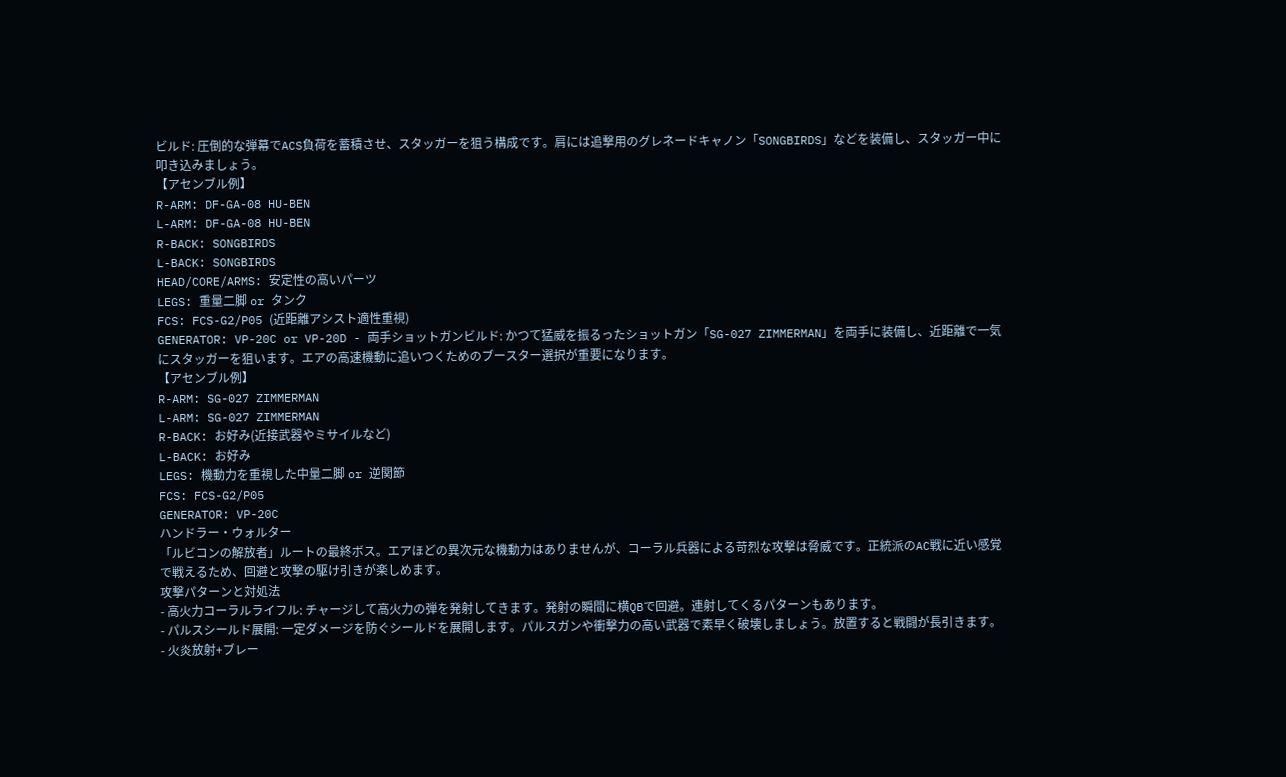ビルド: 圧倒的な弾幕でACS負荷を蓄積させ、スタッガーを狙う構成です。肩には追撃用のグレネードキャノン「SONGBIRDS」などを装備し、スタッガー中に叩き込みましょう。
【アセンブル例】
R-ARM: DF-GA-08 HU-BEN
L-ARM: DF-GA-08 HU-BEN
R-BACK: SONGBIRDS
L-BACK: SONGBIRDS
HEAD/CORE/ARMS: 安定性の高いパーツ
LEGS: 重量二脚 or タンク
FCS: FCS-G2/P05 (近距離アシスト適性重視)
GENERATOR: VP-20C or VP-20D - 両手ショットガンビルド: かつて猛威を振るったショットガン「SG-027 ZIMMERMAN」を両手に装備し、近距離で一気にスタッガーを狙います。エアの高速機動に追いつくためのブースター選択が重要になります。
【アセンブル例】
R-ARM: SG-027 ZIMMERMAN
L-ARM: SG-027 ZIMMERMAN
R-BACK: お好み(近接武器やミサイルなど)
L-BACK: お好み
LEGS: 機動力を重視した中量二脚 or 逆関節
FCS: FCS-G2/P05
GENERATOR: VP-20C
ハンドラー・ウォルター
「ルビコンの解放者」ルートの最終ボス。エアほどの異次元な機動力はありませんが、コーラル兵器による苛烈な攻撃は脅威です。正統派のAC戦に近い感覚で戦えるため、回避と攻撃の駆け引きが楽しめます。
攻撃パターンと対処法
- 高火力コーラルライフル: チャージして高火力の弾を発射してきます。発射の瞬間に横QBで回避。連射してくるパターンもあります。
- パルスシールド展開: 一定ダメージを防ぐシールドを展開します。パルスガンや衝撃力の高い武器で素早く破壊しましょう。放置すると戦闘が長引きます。
- 火炎放射+ブレー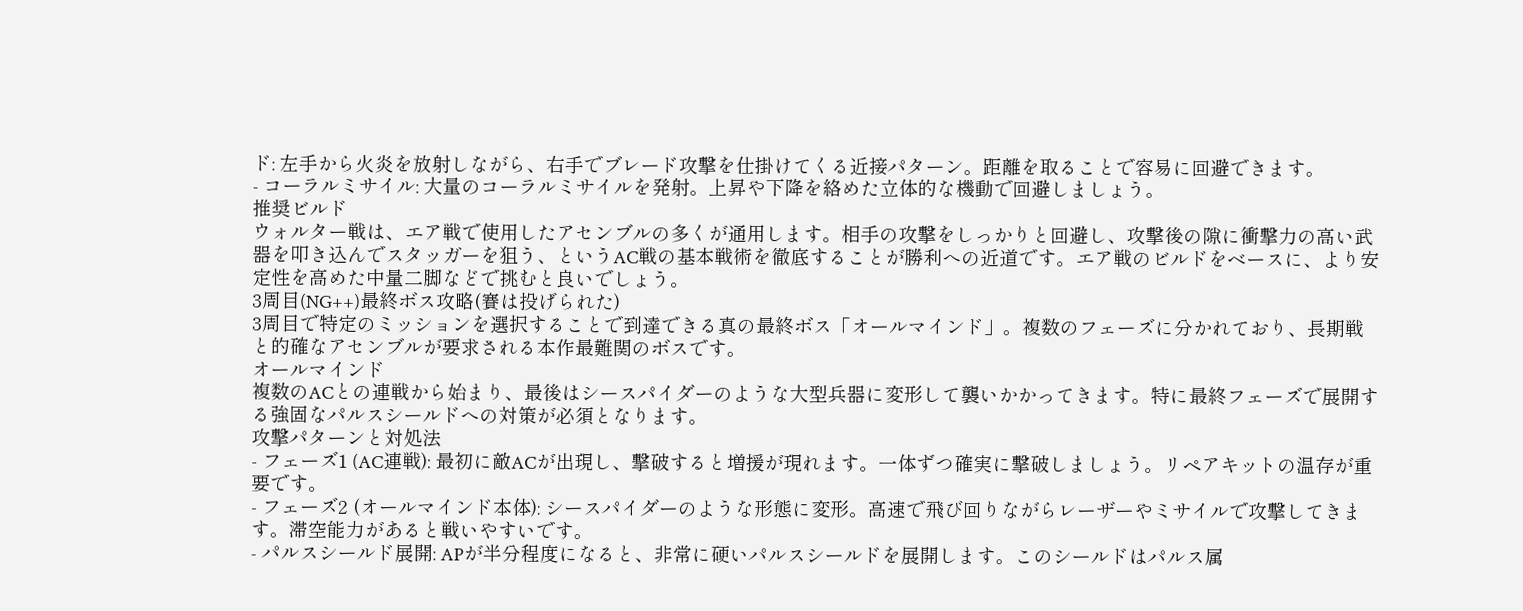ド: 左手から火炎を放射しながら、右手でブレード攻撃を仕掛けてくる近接パターン。距離を取ることで容易に回避できます。
- コーラルミサイル: 大量のコーラルミサイルを発射。上昇や下降を絡めた立体的な機動で回避しましょう。
推奨ビルド
ウォルター戦は、エア戦で使用したアセンブルの多くが通用します。相手の攻撃をしっかりと回避し、攻撃後の隙に衝撃力の高い武器を叩き込んでスタッガーを狙う、というAC戦の基本戦術を徹底することが勝利への近道です。エア戦のビルドをベースに、より安定性を高めた中量二脚などで挑むと良いでしょう。
3周目(NG++)最終ボス攻略(賽は投げられた)
3周目で特定のミッションを選択することで到達できる真の最終ボス「オールマインド」。複数のフェーズに分かれており、長期戦と的確なアセンブルが要求される本作最難関のボスです。
オールマインド
複数のACとの連戦から始まり、最後はシースパイダーのような大型兵器に変形して襲いかかってきます。特に最終フェーズで展開する強固なパルスシールドへの対策が必須となります。
攻撃パターンと対処法
- フェーズ1 (AC連戦): 最初に敵ACが出現し、撃破すると増援が現れます。一体ずつ確実に撃破しましょう。リペアキットの温存が重要です。
- フェーズ2 (オールマインド本体): シースパイダーのような形態に変形。高速で飛び回りながらレーザーやミサイルで攻撃してきます。滞空能力があると戦いやすいです。
- パルスシールド展開: APが半分程度になると、非常に硬いパルスシールドを展開します。このシールドはパルス属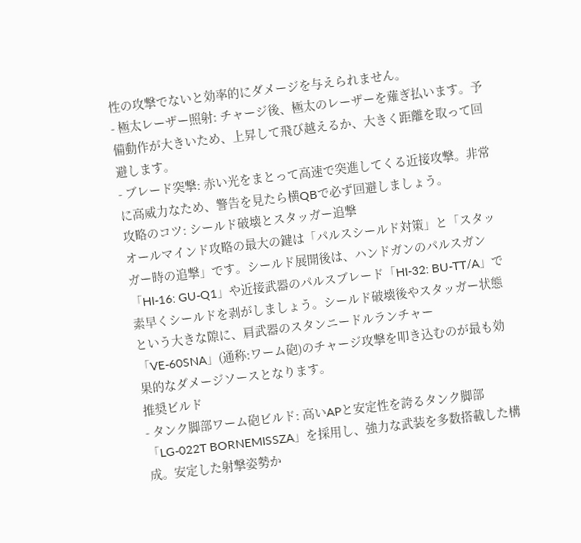性の攻撃でないと効率的にダメージを与えられません。
- 極太レーザー照射: チャージ後、極太のレーザーを薙ぎ払います。予備動作が大きいため、上昇して飛び越えるか、大きく距離を取って回避します。
- ブレード突撃: 赤い光をまとって高速で突進してくる近接攻撃。非常に高威力なため、警告を見たら横QBで必ず回避しましょう。
攻略のコツ: シールド破壊とスタッガー追撃
オールマインド攻略の最大の鍵は「パルスシールド対策」と「スタッガー時の追撃」です。シールド展開後は、ハンドガンのパルスガン「HI-16: GU-Q1」や近接武器のパルスブレード「HI-32: BU-TT/A」で素早くシールドを剥がしましょう。シールド破壊後やスタッガー状態という大きな隙に、肩武器のスタンニードルランチャー「VE-60SNA」(通称:ワーム砲)のチャージ攻撃を叩き込むのが最も効果的なダメージソースとなります。
推奨ビルド
- タンク脚部ワーム砲ビルド: 高いAPと安定性を誇るタンク脚部「LG-022T BORNEMISSZA」を採用し、強力な武装を多数搭載した構成。安定した射撃姿勢か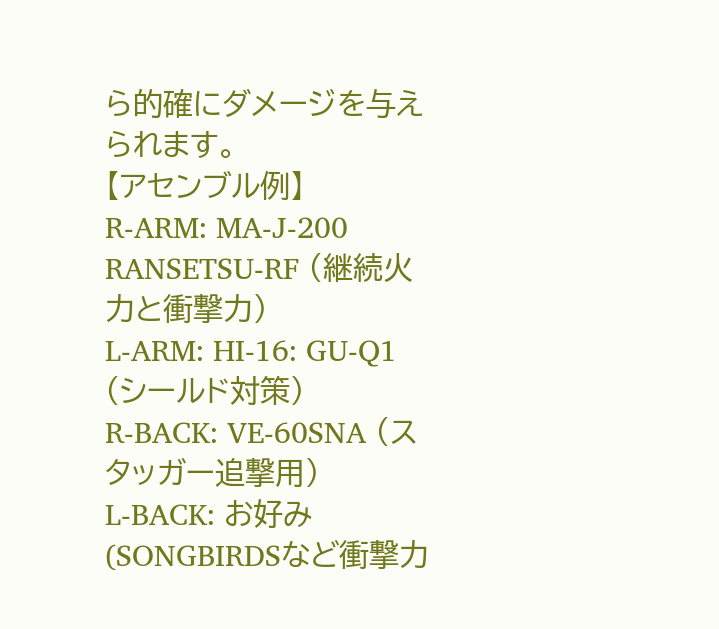ら的確にダメージを与えられます。
【アセンブル例】
R-ARM: MA-J-200 RANSETSU-RF (継続火力と衝撃力)
L-ARM: HI-16: GU-Q1 (シールド対策)
R-BACK: VE-60SNA (スタッガー追撃用)
L-BACK: お好み(SONGBIRDSなど衝撃力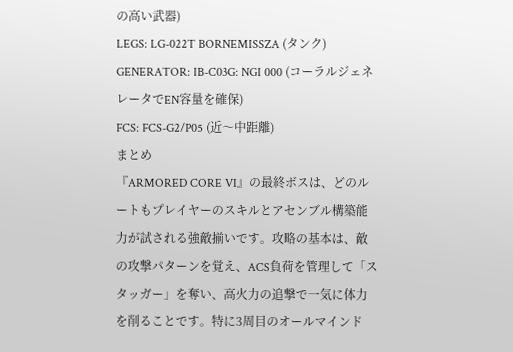の高い武器)
LEGS: LG-022T BORNEMISSZA (タンク)
GENERATOR: IB-C03G: NGI 000 (コーラルジェネレータでEN容量を確保)
FCS: FCS-G2/P05 (近〜中距離)
まとめ
『ARMORED CORE VI』の最終ボスは、どのルートもプレイヤーのスキルとアセンブル構築能力が試される強敵揃いです。攻略の基本は、敵の攻撃パターンを覚え、ACS負荷を管理して「スタッガー」を奪い、高火力の追撃で一気に体力を削ることです。特に3周目のオールマインド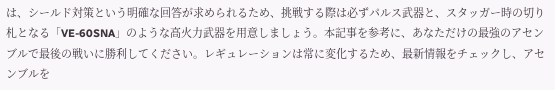は、シールド対策という明確な回答が求められるため、挑戦する際は必ずパルス武器と、スタッガー時の切り札となる「VE-60SNA」のような高火力武器を用意しましょう。本記事を参考に、あなただけの最強のアセンブルで最後の戦いに勝利してください。レギュレーションは常に変化するため、最新情報をチェックし、アセンブルを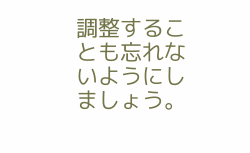調整することも忘れないようにしましょう。